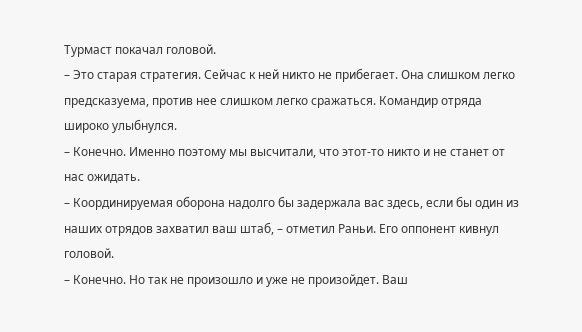Турмаст покачал головой.
– Это старая стратегия. Сейчас к ней никто не прибегает. Она слишком легко предсказуема, против нее слишком легко сражаться. Командир отряда широко улыбнулся.
– Конечно. Именно поэтому мы высчитали, что этот-то никто и не станет от нас ожидать.
– Координируемая оборона надолго бы задержала вас здесь, если бы один из наших отрядов захватил ваш штаб, – отметил Раньи. Его оппонент кивнул головой.
– Конечно. Но так не произошло и уже не произойдет. Ваш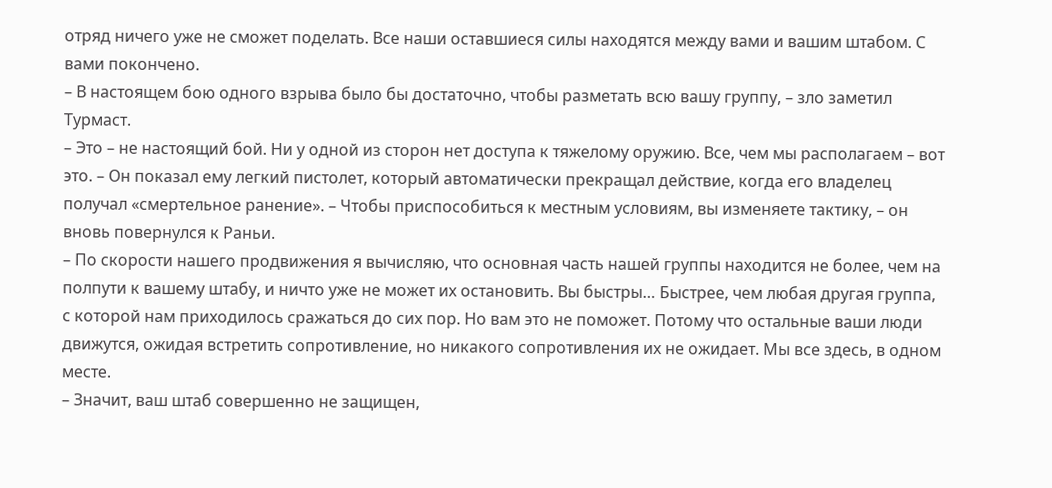отряд ничего уже не сможет поделать. Все наши оставшиеся силы находятся между вами и вашим штабом. С вами покончено.
– В настоящем бою одного взрыва было бы достаточно, чтобы разметать всю вашу группу, – зло заметил Турмаст.
– Это – не настоящий бой. Ни у одной из сторон нет доступа к тяжелому оружию. Все, чем мы располагаем – вот это. – Он показал ему легкий пистолет, который автоматически прекращал действие, когда его владелец получал «смертельное ранение». – Чтобы приспособиться к местным условиям, вы изменяете тактику, – он вновь повернулся к Раньи.
– По скорости нашего продвижения я вычисляю, что основная часть нашей группы находится не более, чем на полпути к вашему штабу, и ничто уже не может их остановить. Вы быстры… Быстрее, чем любая другая группа, с которой нам приходилось сражаться до сих пор. Но вам это не поможет. Потому что остальные ваши люди движутся, ожидая встретить сопротивление, но никакого сопротивления их не ожидает. Мы все здесь, в одном месте.
– Значит, ваш штаб совершенно не защищен,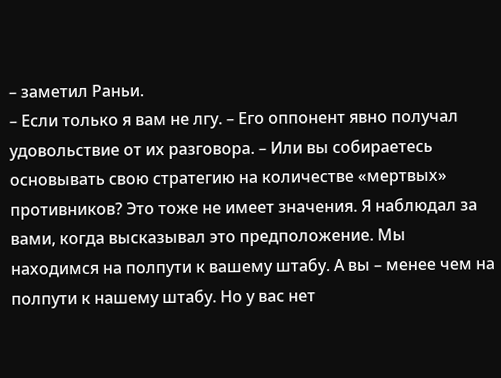– заметил Раньи.
– Если только я вам не лгу. – Его оппонент явно получал удовольствие от их разговора. – Или вы собираетесь основывать свою стратегию на количестве «мертвых» противников? Это тоже не имеет значения. Я наблюдал за вами, когда высказывал это предположение. Мы находимся на полпути к вашему штабу. А вы – менее чем на полпути к нашему штабу. Но у вас нет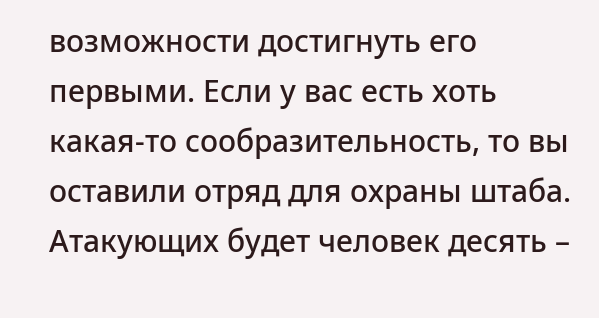возможности достигнуть его первыми. Если у вас есть хоть какая-то сообразительность, то вы оставили отряд для охраны штаба. Атакующих будет человек десять –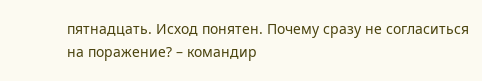пятнадцать. Исход понятен. Почему сразу не согласиться на поражение? – командир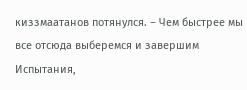киззмаатанов потянулся. – Чем быстрее мы все отсюда выберемся и завершим Испытания,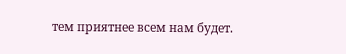тем приятнее всем нам будет.